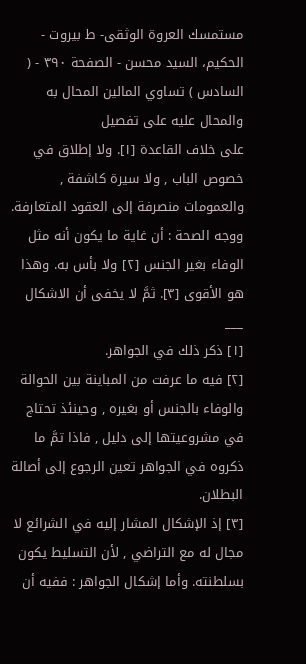مستمسك العروة الوثقى- ط بیروت - الحكيم، السيد محسن - الصفحة ٣٩٠ - ( السادس ) تساوي المالين المحال به والمحال عليه على تفصيل
على خلاف القاعدة [١]. ولا إطلاق في خصوص الباب , ولا سيرة كاشفة , والعمومات منصرفة إلى العقود المتعارفة. ووجه الصحة : أن غاية ما يكون أنه مثل الوفاء بغير الجنس [٢] ولا بأس به. وهذا هو الأقوى [٣]. ثمَّ لا يخفى أن الاشكال
___
[١] ذكر ذلك في الجواهر.
[٢] فيه ما عرفت من المباينة بين الحوالة والوفاء بالجنس أو بغيره , وحينئذ تحتاج في مشروعيتها إلى دليل , فاذا تمَّ ما ذكروه في الجواهر تعين الرجوع إلى أصالة البطلان.
[٣] إذ الإشكال المشار إليه في الشرائع لا مجال له مع التراضي , لأن التسليط يكون بسلطنته. وأما إشكال الجواهر : ففيه أن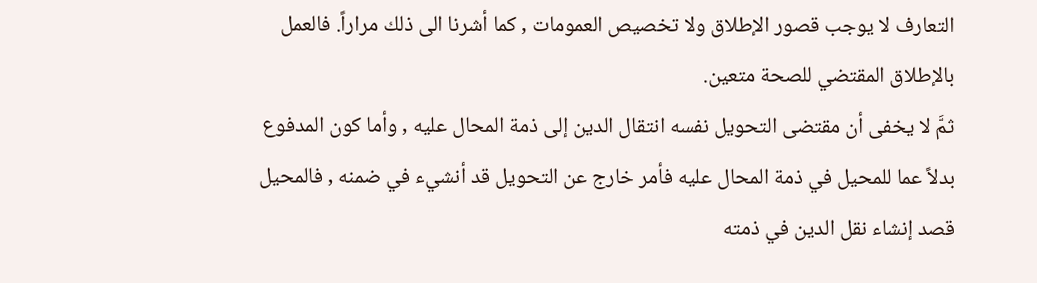التعارف لا يوجب قصور الإطلاق ولا تخصيص العمومات , كما أشرنا الى ذلك مراراً. فالعمل بالإطلاق المقتضي للصحة متعين.
ثمَّ لا يخفى أن مقتضى التحويل نفسه انتقال الدين إلى ذمة المحال عليه , وأما كون المدفوع بدلاً عما للمحيل في ذمة المحال عليه فأمر خارج عن التحويل قد أنشيء في ضمنه , فالمحيل قصد إنشاء نقل الدين في ذمته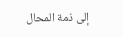إلى ذمة المحال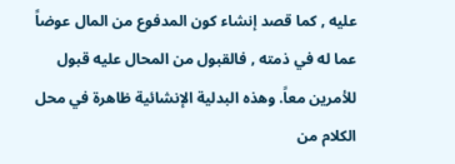عليه , كما قصد إنشاء كون المدفوع من المال عوضاً عما له في ذمته , فالقبول من المحال عليه قبول للأمرين معاً. وهذه البدلية الإنشائية ظاهرة في محل الكلام من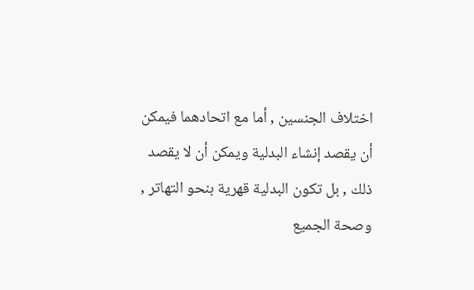اختلاف الجنسين , أما مع اتحادهما فيمكن أن يقصد إنشاء البدلية ويمكن أن لا يقصد ذلك , بل تكون البدلية قهرية بنحو التهاتر , وصحة الجميع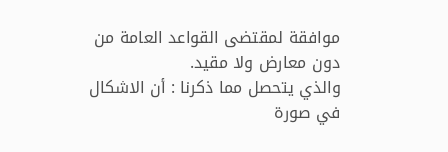موافقة لمقتضى القواعد العامة من دون معارض ولا مقيد.
والذي يتحصل مما ذكرنا : أن الاشكال في صورة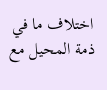اختلاف ما في ذمة المحيل مع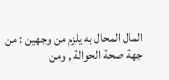المال المحال به يلزم من وجهين : من جهة صحة الحوالة , ومن